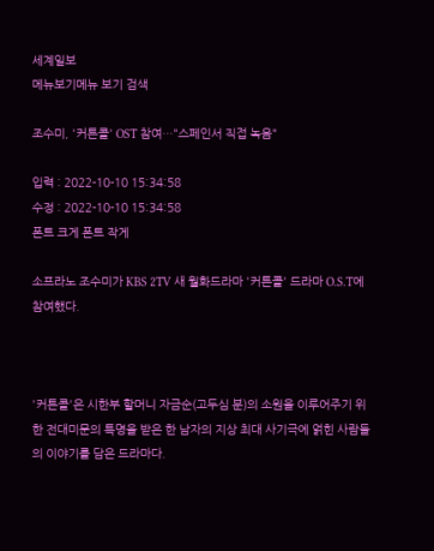세계일보
메뉴보기메뉴 보기 검색

조수미, '커튼콜' OST 참여…"스페인서 직접 녹음"

입력 : 2022-10-10 15:34:58
수정 : 2022-10-10 15:34:58
폰트 크게 폰트 작게

소프라노 조수미가 KBS 2TV 새 월화드라마 '커튼콜' 드라마 O.S.T에 참여했다.



'커튼콜'은 시한부 할머니 자금순(고두심 분)의 소원을 이루어주기 위한 전대미문의 특명을 받은 한 남자의 지상 최대 사기극에 얽힌 사람들의 이야기를 담은 드라마다.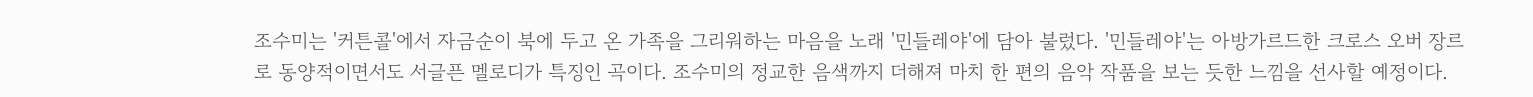조수미는 '커튼콜'에서 자금순이 북에 두고 온 가족을 그리워하는 마음을 노래 '민들레야'에 담아 불렀다. '민들레야'는 아방가르드한 크로스 오버 장르로 동양적이면서도 서글픈 멜로디가 특징인 곡이다. 조수미의 정교한 음색까지 더해져 마치 한 편의 음악 작품을 보는 듯한 느낌을 선사할 예정이다.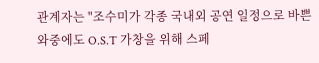관계자는 "조수미가 각종 국내외 공연 일정으로 바쁜 와중에도 O.S.T 가창을 위해 스페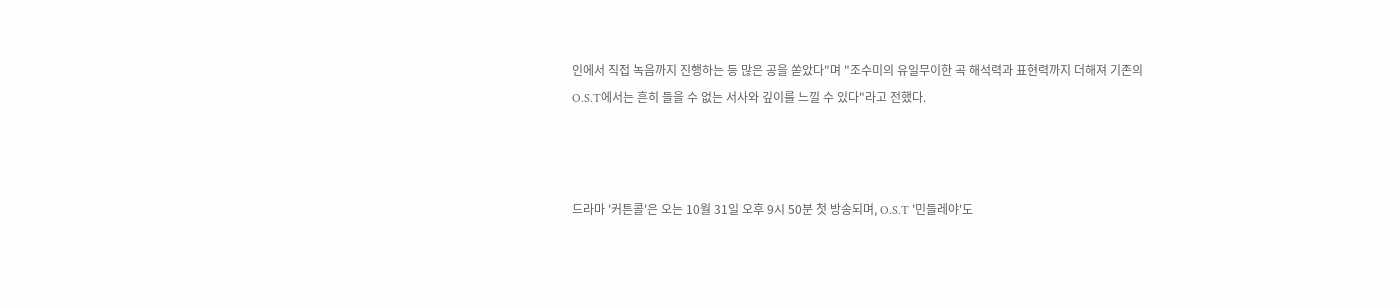인에서 직접 녹음까지 진행하는 등 많은 공을 쏟았다"며 "조수미의 유일무이한 곡 해석력과 표현력까지 더해져 기존의 O.S.T에서는 흔히 들을 수 없는 서사와 깊이를 느낄 수 있다"라고 전했다.



드라마 '커튼콜'은 오는 10월 31일 오후 9시 50분 첫 방송되며, O.S.T '민들레야'도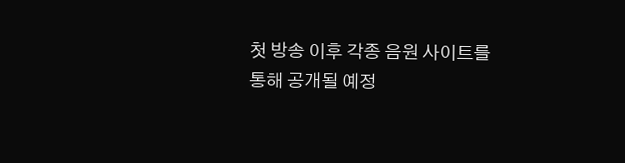첫 방송 이후 각종 음원 사이트를 통해 공개될 예정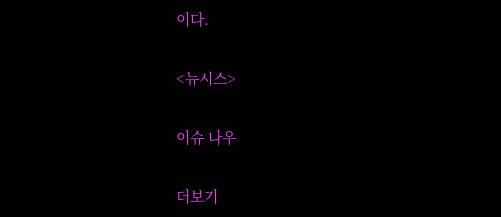이다.

<뉴시스>

이슈 나우

더보기